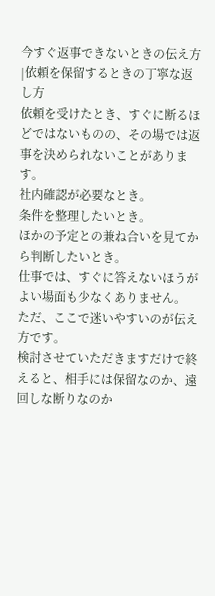今すぐ返事できないときの伝え方|依頼を保留するときの丁寧な返し方
依頼を受けたとき、すぐに断るほどではないものの、その場では返事を決められないことがあります。
社内確認が必要なとき。
条件を整理したいとき。
ほかの予定との兼ね合いを見てから判断したいとき。
仕事では、すぐに答えないほうがよい場面も少なくありません。
ただ、ここで迷いやすいのが伝え方です。
検討させていただきますだけで終えると、相手には保留なのか、遠回しな断りなのか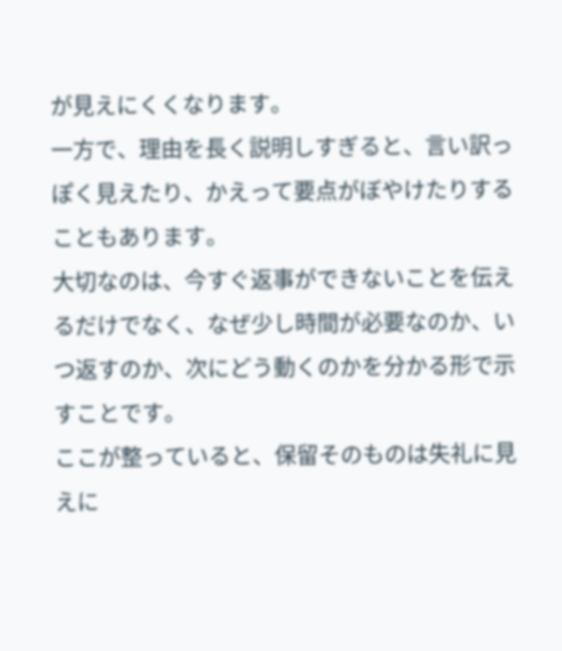が見えにくくなります。
一方で、理由を長く説明しすぎると、言い訳っぽく見えたり、かえって要点がぼやけたりすることもあります。
大切なのは、今すぐ返事ができないことを伝えるだけでなく、なぜ少し時間が必要なのか、いつ返すのか、次にどう動くのかを分かる形で示すことです。
ここが整っていると、保留そのものは失礼に見えに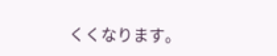くくなります。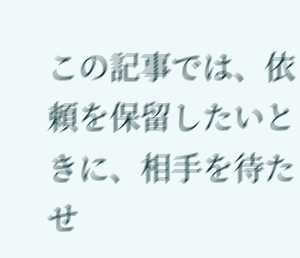この記事では、依頼を保留したいときに、相手を待たせ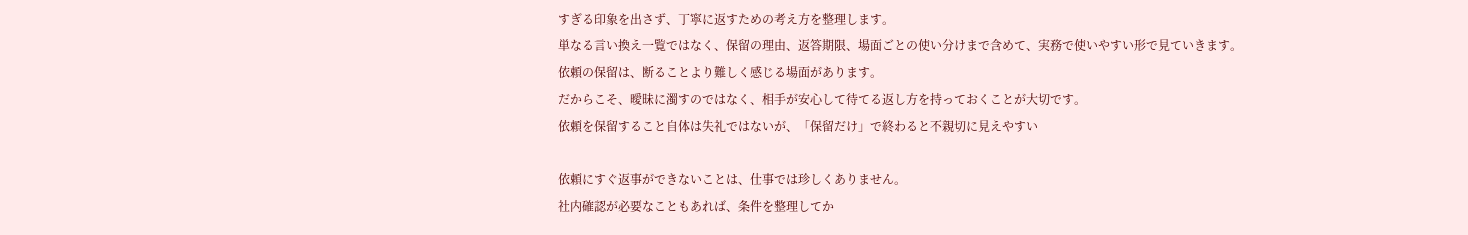すぎる印象を出さず、丁寧に返すための考え方を整理します。
単なる言い換え一覧ではなく、保留の理由、返答期限、場面ごとの使い分けまで含めて、実務で使いやすい形で見ていきます。
依頼の保留は、断ることより難しく感じる場面があります。
だからこそ、曖昧に濁すのではなく、相手が安心して待てる返し方を持っておくことが大切です。
依頼を保留すること自体は失礼ではないが、「保留だけ」で終わると不親切に見えやすい

依頼にすぐ返事ができないことは、仕事では珍しくありません。
社内確認が必要なこともあれば、条件を整理してか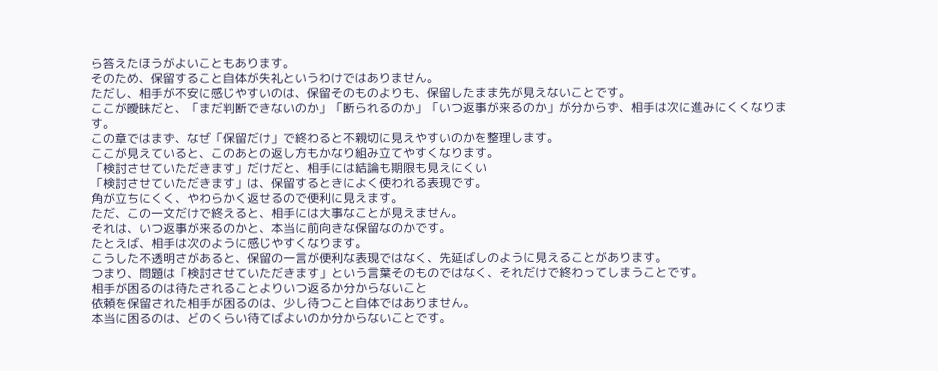ら答えたほうがよいこともあります。
そのため、保留すること自体が失礼というわけではありません。
ただし、相手が不安に感じやすいのは、保留そのものよりも、保留したまま先が見えないことです。
ここが曖昧だと、「まだ判断できないのか」「断られるのか」「いつ返事が来るのか」が分からず、相手は次に進みにくくなります。
この章ではまず、なぜ「保留だけ」で終わると不親切に見えやすいのかを整理します。
ここが見えていると、このあとの返し方もかなり組み立てやすくなります。
「検討させていただきます」だけだと、相手には結論も期限も見えにくい
「検討させていただきます」は、保留するときによく使われる表現です。
角が立ちにくく、やわらかく返せるので便利に見えます。
ただ、この一文だけで終えると、相手には大事なことが見えません。
それは、いつ返事が来るのかと、本当に前向きな保留なのかです。
たとえば、相手は次のように感じやすくなります。
こうした不透明さがあると、保留の一言が便利な表現ではなく、先延ばしのように見えることがあります。
つまり、問題は「検討させていただきます」という言葉そのものではなく、それだけで終わってしまうことです。
相手が困るのは待たされることよりいつ返るか分からないこと
依頼を保留された相手が困るのは、少し待つこと自体ではありません。
本当に困るのは、どのくらい待てばよいのか分からないことです。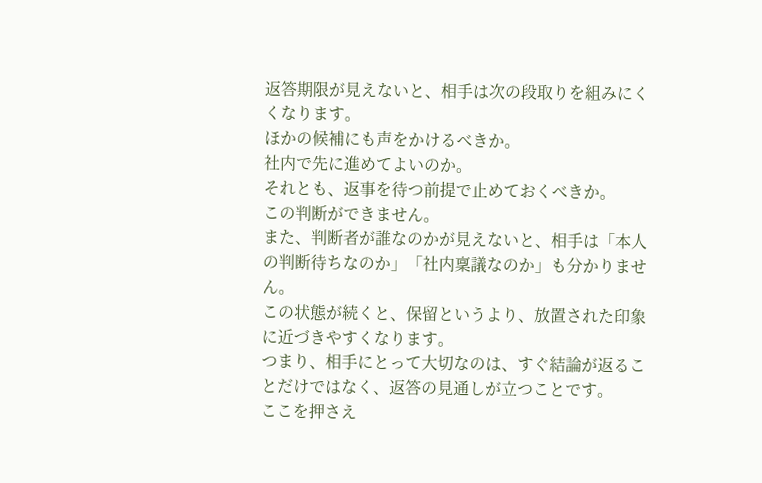返答期限が見えないと、相手は次の段取りを組みにくくなります。
ほかの候補にも声をかけるべきか。
社内で先に進めてよいのか。
それとも、返事を待つ前提で止めておくべきか。
この判断ができません。
また、判断者が誰なのかが見えないと、相手は「本人の判断待ちなのか」「社内稟議なのか」も分かりません。
この状態が続くと、保留というより、放置された印象に近づきやすくなります。
つまり、相手にとって大切なのは、すぐ結論が返ることだけではなく、返答の見通しが立つことです。
ここを押さえ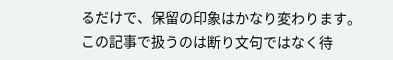るだけで、保留の印象はかなり変わります。
この記事で扱うのは断り文句ではなく待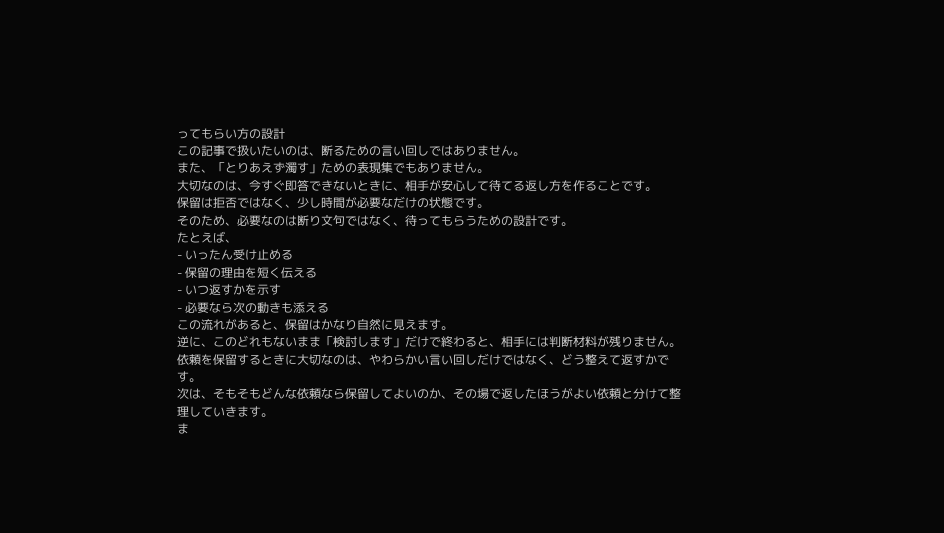ってもらい方の設計
この記事で扱いたいのは、断るための言い回しではありません。
また、「とりあえず濁す」ための表現集でもありません。
大切なのは、今すぐ即答できないときに、相手が安心して待てる返し方を作ることです。
保留は拒否ではなく、少し時間が必要なだけの状態です。
そのため、必要なのは断り文句ではなく、待ってもらうための設計です。
たとえば、
- いったん受け止める
- 保留の理由を短く伝える
- いつ返すかを示す
- 必要なら次の動きも添える
この流れがあると、保留はかなり自然に見えます。
逆に、このどれもないまま「検討します」だけで終わると、相手には判断材料が残りません。
依頼を保留するときに大切なのは、やわらかい言い回しだけではなく、どう整えて返すかです。
次は、そもそもどんな依頼なら保留してよいのか、その場で返したほうがよい依頼と分けて整理していきます。
ま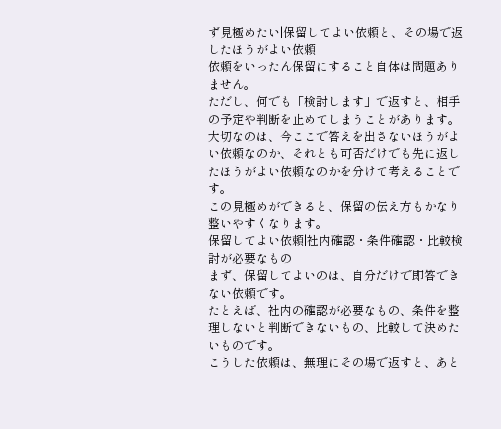ず見極めたい|保留してよい依頼と、その場で返したほうがよい依頼
依頼をいったん保留にすること自体は問題ありません。
ただし、何でも「検討します」で返すと、相手の予定や判断を止めてしまうことがあります。
大切なのは、今ここで答えを出さないほうがよい依頼なのか、それとも可否だけでも先に返したほうがよい依頼なのかを分けて考えることです。
この見極めができると、保留の伝え方もかなり整いやすくなります。
保留してよい依頼|社内確認・条件確認・比較検討が必要なもの
まず、保留してよいのは、自分だけで即答できない依頼です。
たとえば、社内の確認が必要なもの、条件を整理しないと判断できないもの、比較して決めたいものです。
こうした依頼は、無理にその場で返すと、あと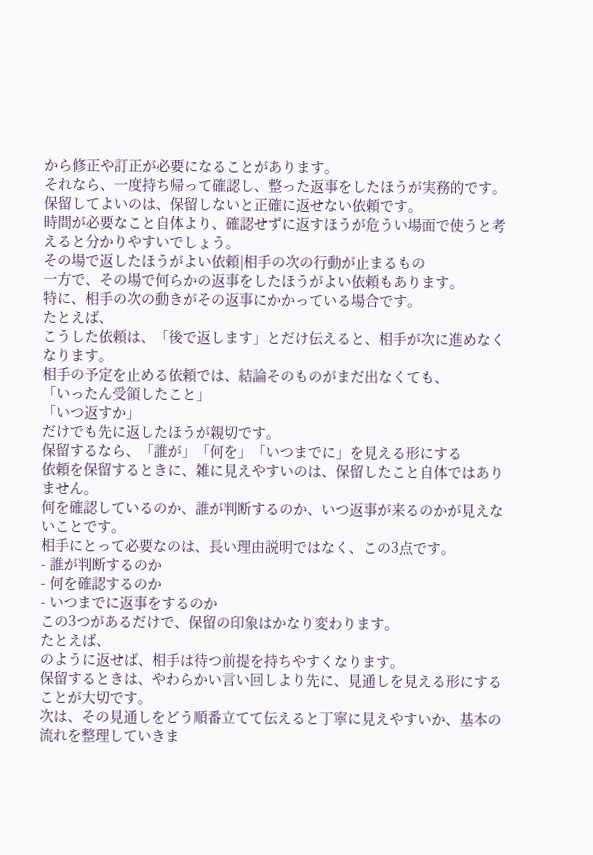から修正や訂正が必要になることがあります。
それなら、一度持ち帰って確認し、整った返事をしたほうが実務的です。
保留してよいのは、保留しないと正確に返せない依頼です。
時間が必要なこと自体より、確認せずに返すほうが危うい場面で使うと考えると分かりやすいでしょう。
その場で返したほうがよい依頼|相手の次の行動が止まるもの
一方で、その場で何らかの返事をしたほうがよい依頼もあります。
特に、相手の次の動きがその返事にかかっている場合です。
たとえば、
こうした依頼は、「後で返します」とだけ伝えると、相手が次に進めなくなります。
相手の予定を止める依頼では、結論そのものがまだ出なくても、
「いったん受領したこと」
「いつ返すか」
だけでも先に返したほうが親切です。
保留するなら、「誰が」「何を」「いつまでに」を見える形にする
依頼を保留するときに、雑に見えやすいのは、保留したこと自体ではありません。
何を確認しているのか、誰が判断するのか、いつ返事が来るのかが見えないことです。
相手にとって必要なのは、長い理由説明ではなく、この3点です。
- 誰が判断するのか
- 何を確認するのか
- いつまでに返事をするのか
この3つがあるだけで、保留の印象はかなり変わります。
たとえば、
のように返せば、相手は待つ前提を持ちやすくなります。
保留するときは、やわらかい言い回しより先に、見通しを見える形にすることが大切です。
次は、その見通しをどう順番立てて伝えると丁寧に見えやすいか、基本の流れを整理していきま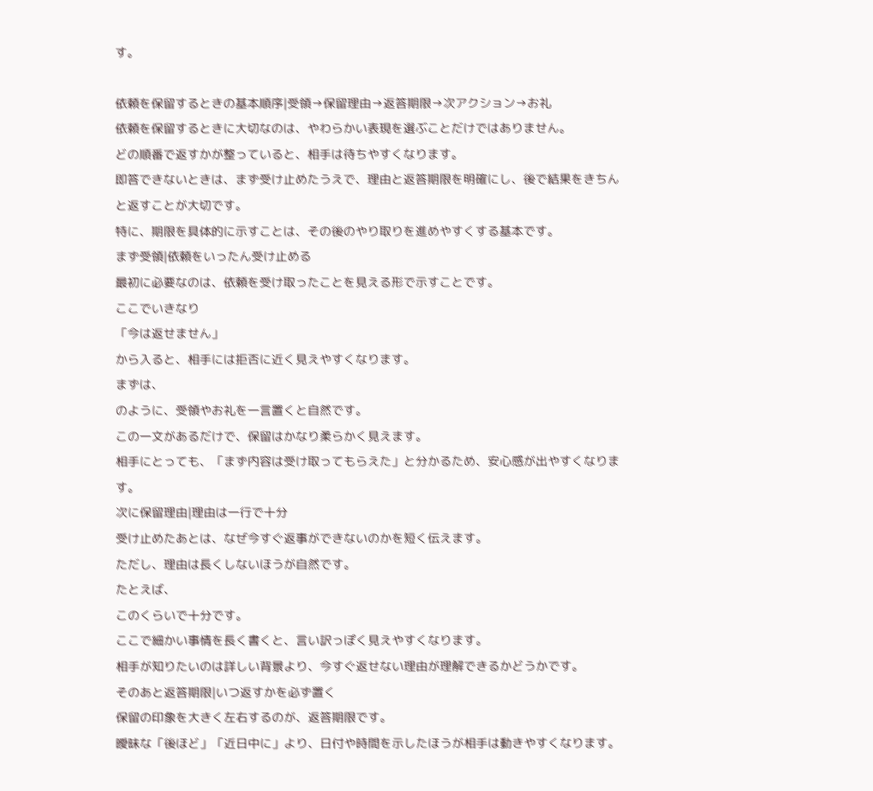す。

依頼を保留するときの基本順序|受領→保留理由→返答期限→次アクション→お礼
依頼を保留するときに大切なのは、やわらかい表現を選ぶことだけではありません。
どの順番で返すかが整っていると、相手は待ちやすくなります。
即答できないときは、まず受け止めたうえで、理由と返答期限を明確にし、後で結果をきちんと返すことが大切です。
特に、期限を具体的に示すことは、その後のやり取りを進めやすくする基本です。
まず受領|依頼をいったん受け止める
最初に必要なのは、依頼を受け取ったことを見える形で示すことです。
ここでいきなり
「今は返せません」
から入ると、相手には拒否に近く見えやすくなります。
まずは、
のように、受領やお礼を一言置くと自然です。
この一文があるだけで、保留はかなり柔らかく見えます。
相手にとっても、「まず内容は受け取ってもらえた」と分かるため、安心感が出やすくなります。
次に保留理由|理由は一行で十分
受け止めたあとは、なぜ今すぐ返事ができないのかを短く伝えます。
ただし、理由は長くしないほうが自然です。
たとえば、
このくらいで十分です。
ここで細かい事情を長く書くと、言い訳っぽく見えやすくなります。
相手が知りたいのは詳しい背景より、今すぐ返せない理由が理解できるかどうかです。
そのあと返答期限|いつ返すかを必ず置く
保留の印象を大きく左右するのが、返答期限です。
曖昧な「後ほど」「近日中に」より、日付や時間を示したほうが相手は動きやすくなります。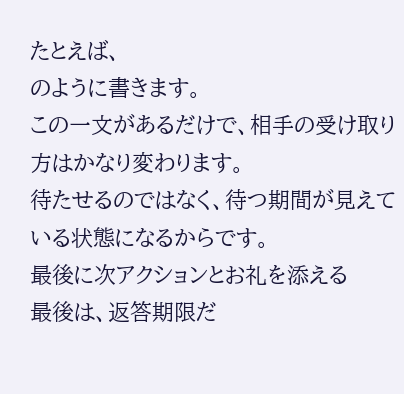たとえば、
のように書きます。
この一文があるだけで、相手の受け取り方はかなり変わります。
待たせるのではなく、待つ期間が見えている状態になるからです。
最後に次アクションとお礼を添える
最後は、返答期限だ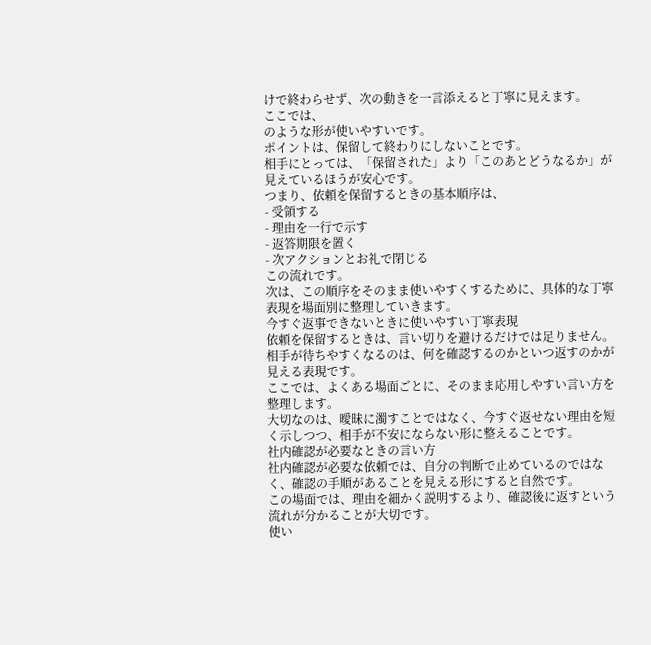けで終わらせず、次の動きを一言添えると丁寧に見えます。
ここでは、
のような形が使いやすいです。
ポイントは、保留して終わりにしないことです。
相手にとっては、「保留された」より「このあとどうなるか」が見えているほうが安心です。
つまり、依頼を保留するときの基本順序は、
- 受領する
- 理由を一行で示す
- 返答期限を置く
- 次アクションとお礼で閉じる
この流れです。
次は、この順序をそのまま使いやすくするために、具体的な丁寧表現を場面別に整理していきます。
今すぐ返事できないときに使いやすい丁寧表現
依頼を保留するときは、言い切りを避けるだけでは足りません。
相手が待ちやすくなるのは、何を確認するのかといつ返すのかが見える表現です。
ここでは、よくある場面ごとに、そのまま応用しやすい言い方を整理します。
大切なのは、曖昧に濁すことではなく、今すぐ返せない理由を短く示しつつ、相手が不安にならない形に整えることです。
社内確認が必要なときの言い方
社内確認が必要な依頼では、自分の判断で止めているのではなく、確認の手順があることを見える形にすると自然です。
この場面では、理由を細かく説明するより、確認後に返すという流れが分かることが大切です。
使い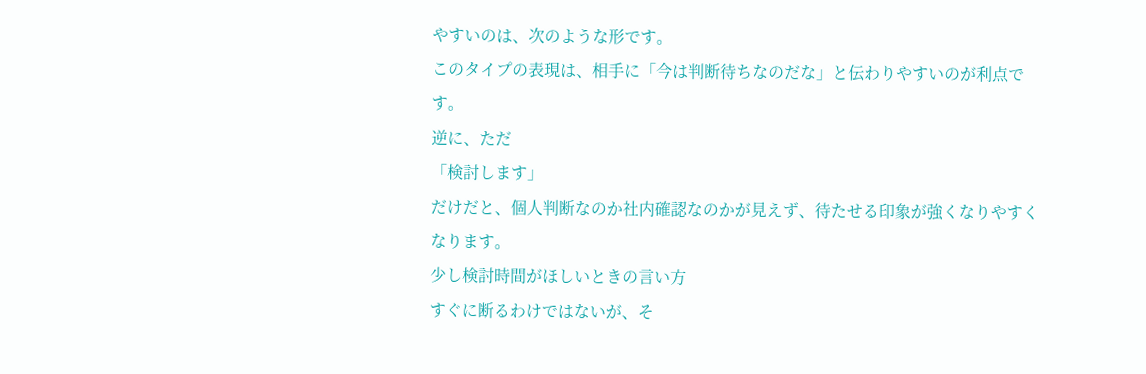やすいのは、次のような形です。
このタイプの表現は、相手に「今は判断待ちなのだな」と伝わりやすいのが利点です。
逆に、ただ
「検討します」
だけだと、個人判断なのか社内確認なのかが見えず、待たせる印象が強くなりやすくなります。
少し検討時間がほしいときの言い方
すぐに断るわけではないが、そ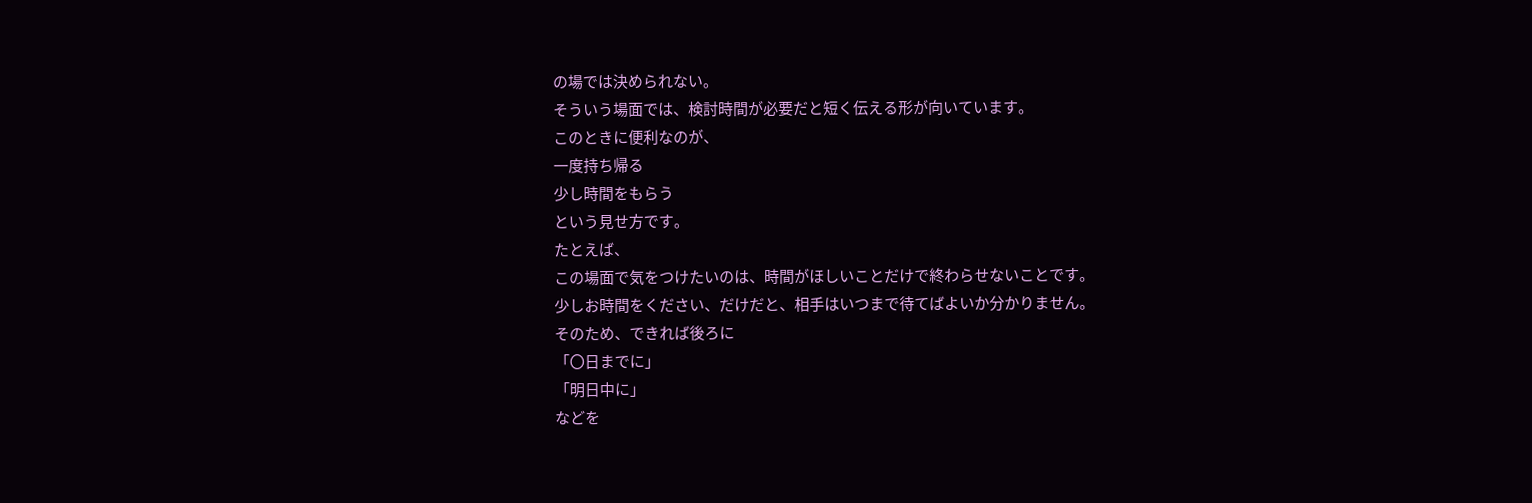の場では決められない。
そういう場面では、検討時間が必要だと短く伝える形が向いています。
このときに便利なのが、
一度持ち帰る
少し時間をもらう
という見せ方です。
たとえば、
この場面で気をつけたいのは、時間がほしいことだけで終わらせないことです。
少しお時間をください、だけだと、相手はいつまで待てばよいか分かりません。
そのため、できれば後ろに
「〇日までに」
「明日中に」
などを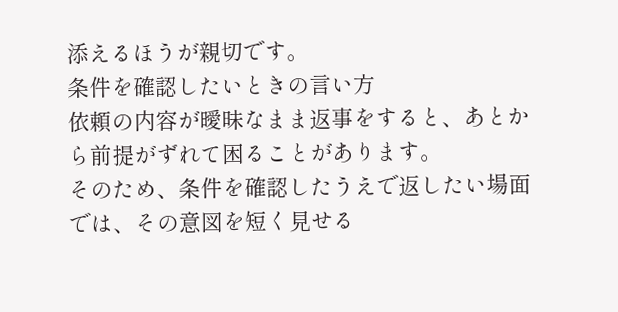添えるほうが親切です。
条件を確認したいときの言い方
依頼の内容が曖昧なまま返事をすると、あとから前提がずれて困ることがあります。
そのため、条件を確認したうえで返したい場面では、その意図を短く見せる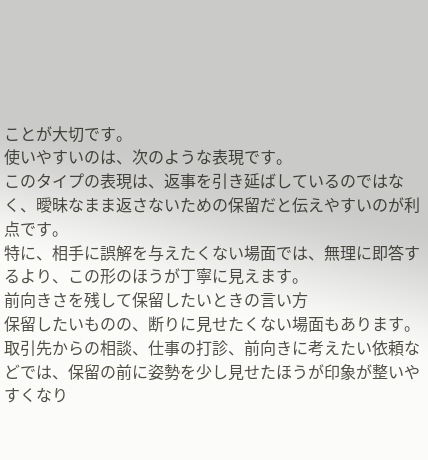ことが大切です。
使いやすいのは、次のような表現です。
このタイプの表現は、返事を引き延ばしているのではなく、曖昧なまま返さないための保留だと伝えやすいのが利点です。
特に、相手に誤解を与えたくない場面では、無理に即答するより、この形のほうが丁寧に見えます。
前向きさを残して保留したいときの言い方
保留したいものの、断りに見せたくない場面もあります。
取引先からの相談、仕事の打診、前向きに考えたい依頼などでは、保留の前に姿勢を少し見せたほうが印象が整いやすくなり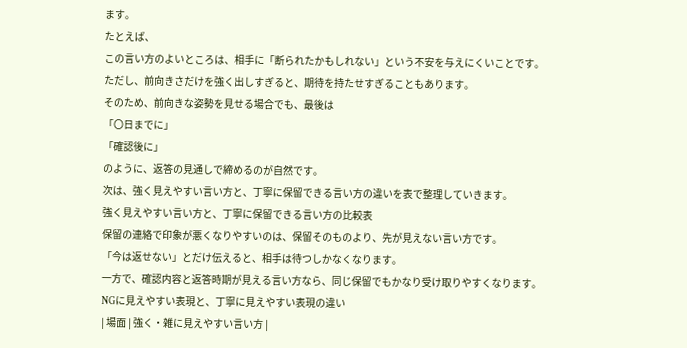ます。
たとえば、
この言い方のよいところは、相手に「断られたかもしれない」という不安を与えにくいことです。
ただし、前向きさだけを強く出しすぎると、期待を持たせすぎることもあります。
そのため、前向きな姿勢を見せる場合でも、最後は
「〇日までに」
「確認後に」
のように、返答の見通しで締めるのが自然です。
次は、強く見えやすい言い方と、丁寧に保留できる言い方の違いを表で整理していきます。
強く見えやすい言い方と、丁寧に保留できる言い方の比較表
保留の連絡で印象が悪くなりやすいのは、保留そのものより、先が見えない言い方です。
「今は返せない」とだけ伝えると、相手は待つしかなくなります。
一方で、確認内容と返答時期が見える言い方なら、同じ保留でもかなり受け取りやすくなります。
NGに見えやすい表現と、丁寧に見えやすい表現の違い
| 場面 | 強く・雑に見えやすい言い方 |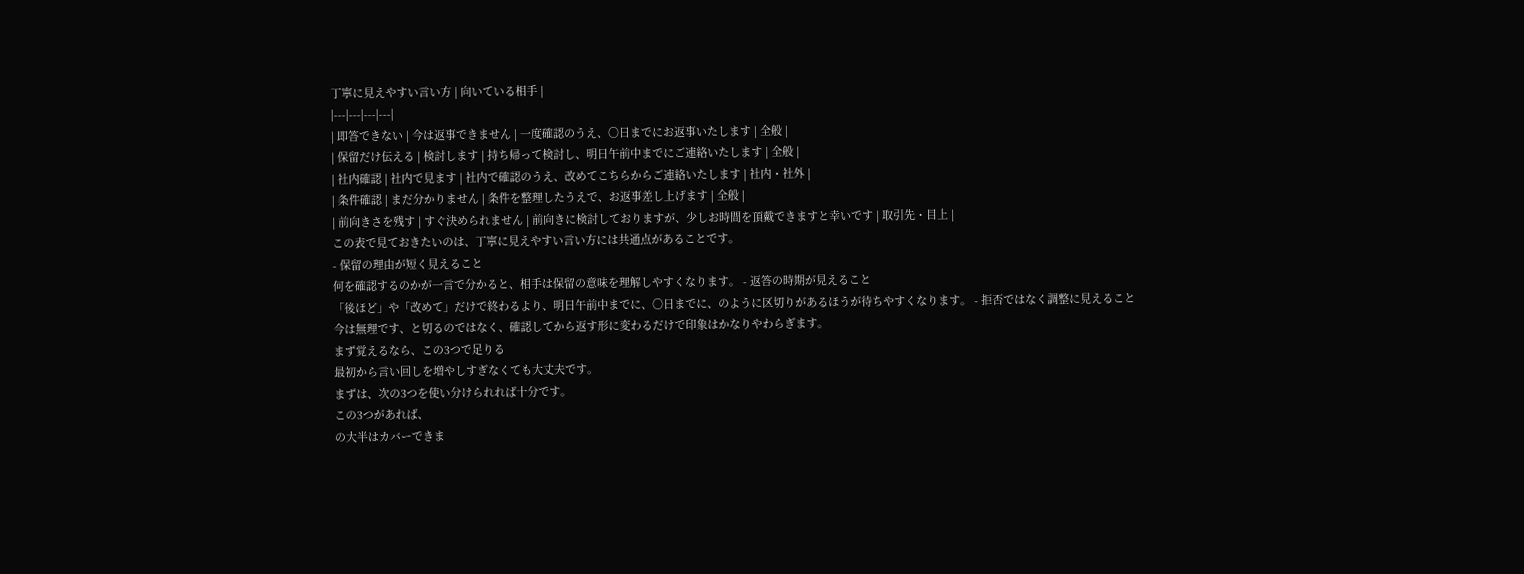丁寧に見えやすい言い方 | 向いている相手 |
|---|---|---|---|
| 即答できない | 今は返事できません | 一度確認のうえ、〇日までにお返事いたします | 全般 |
| 保留だけ伝える | 検討します | 持ち帰って検討し、明日午前中までにご連絡いたします | 全般 |
| 社内確認 | 社内で見ます | 社内で確認のうえ、改めてこちらからご連絡いたします | 社内・社外 |
| 条件確認 | まだ分かりません | 条件を整理したうえで、お返事差し上げます | 全般 |
| 前向きさを残す | すぐ決められません | 前向きに検討しておりますが、少しお時間を頂戴できますと幸いです | 取引先・目上 |
この表で見ておきたいのは、丁寧に見えやすい言い方には共通点があることです。
- 保留の理由が短く見えること
何を確認するのかが一言で分かると、相手は保留の意味を理解しやすくなります。 - 返答の時期が見えること
「後ほど」や「改めて」だけで終わるより、明日午前中までに、〇日までに、のように区切りがあるほうが待ちやすくなります。 - 拒否ではなく調整に見えること
今は無理です、と切るのではなく、確認してから返す形に変わるだけで印象はかなりやわらぎます。
まず覚えるなら、この3つで足りる
最初から言い回しを増やしすぎなくても大丈夫です。
まずは、次の3つを使い分けられれば十分です。
この3つがあれば、
の大半はカバーできま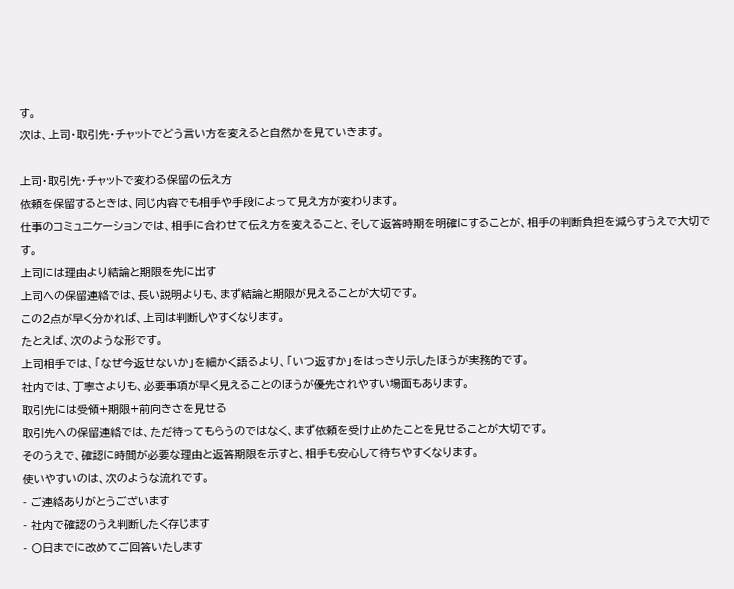す。
次は、上司・取引先・チャットでどう言い方を変えると自然かを見ていきます。

上司・取引先・チャットで変わる保留の伝え方
依頼を保留するときは、同じ内容でも相手や手段によって見え方が変わります。
仕事のコミュニケーションでは、相手に合わせて伝え方を変えること、そして返答時期を明確にすることが、相手の判断負担を減らすうえで大切です。
上司には理由より結論と期限を先に出す
上司への保留連絡では、長い説明よりも、まず結論と期限が見えることが大切です。
この2点が早く分かれば、上司は判断しやすくなります。
たとえば、次のような形です。
上司相手では、「なぜ今返せないか」を細かく語るより、「いつ返すか」をはっきり示したほうが実務的です。
社内では、丁寧さよりも、必要事項が早く見えることのほうが優先されやすい場面もあります。
取引先には受領+期限+前向きさを見せる
取引先への保留連絡では、ただ待ってもらうのではなく、まず依頼を受け止めたことを見せることが大切です。
そのうえで、確認に時間が必要な理由と返答期限を示すと、相手も安心して待ちやすくなります。
使いやすいのは、次のような流れです。
- ご連絡ありがとうございます
- 社内で確認のうえ判断したく存じます
- 〇日までに改めてご回答いたします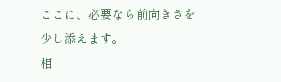ここに、必要なら前向きさを少し添えます。
相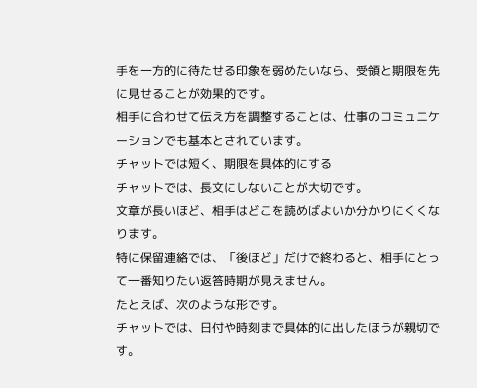手を一方的に待たせる印象を弱めたいなら、受領と期限を先に見せることが効果的です。
相手に合わせて伝え方を調整することは、仕事のコミュニケーションでも基本とされています。
チャットでは短く、期限を具体的にする
チャットでは、長文にしないことが大切です。
文章が長いほど、相手はどこを読めばよいか分かりにくくなります。
特に保留連絡では、「後ほど」だけで終わると、相手にとって一番知りたい返答時期が見えません。
たとえば、次のような形です。
チャットでは、日付や時刻まで具体的に出したほうが親切です。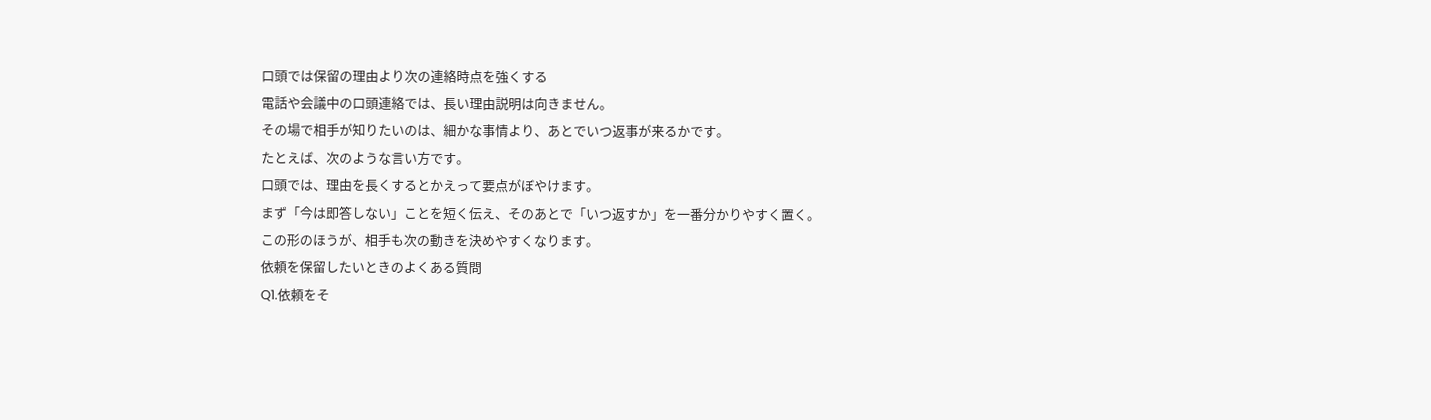口頭では保留の理由より次の連絡時点を強くする
電話や会議中の口頭連絡では、長い理由説明は向きません。
その場で相手が知りたいのは、細かな事情より、あとでいつ返事が来るかです。
たとえば、次のような言い方です。
口頭では、理由を長くするとかえって要点がぼやけます。
まず「今は即答しない」ことを短く伝え、そのあとで「いつ返すか」を一番分かりやすく置く。
この形のほうが、相手も次の動きを決めやすくなります。
依頼を保留したいときのよくある質問
Q1.依頼をそ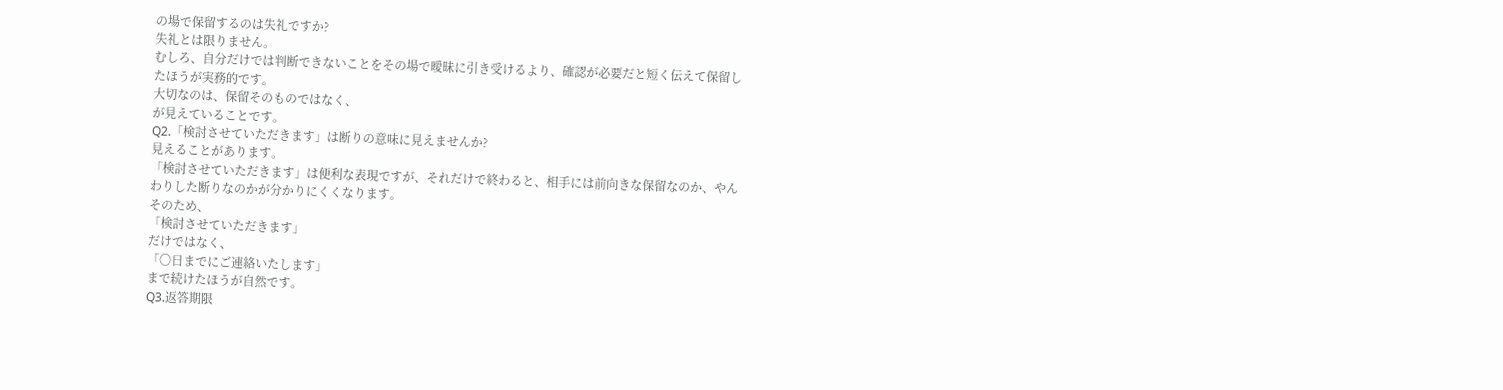の場で保留するのは失礼ですか?
失礼とは限りません。
むしろ、自分だけでは判断できないことをその場で曖昧に引き受けるより、確認が必要だと短く伝えて保留したほうが実務的です。
大切なのは、保留そのものではなく、
が見えていることです。
Q2.「検討させていただきます」は断りの意味に見えませんか?
見えることがあります。
「検討させていただきます」は便利な表現ですが、それだけで終わると、相手には前向きな保留なのか、やんわりした断りなのかが分かりにくくなります。
そのため、
「検討させていただきます」
だけではなく、
「〇日までにご連絡いたします」
まで続けたほうが自然です。
Q3.返答期限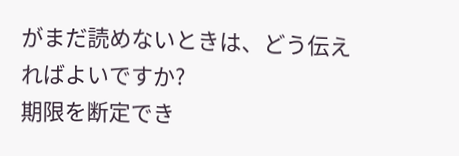がまだ読めないときは、どう伝えればよいですか?
期限を断定でき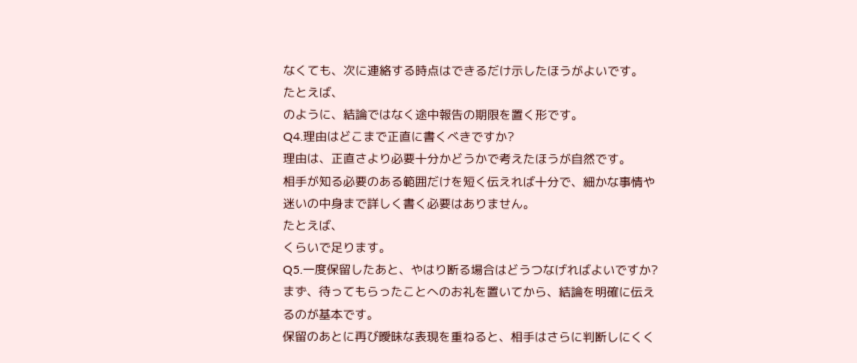なくても、次に連絡する時点はできるだけ示したほうがよいです。
たとえば、
のように、結論ではなく途中報告の期限を置く形です。
Q4.理由はどこまで正直に書くべきですか?
理由は、正直さより必要十分かどうかで考えたほうが自然です。
相手が知る必要のある範囲だけを短く伝えれば十分で、細かな事情や迷いの中身まで詳しく書く必要はありません。
たとえば、
くらいで足ります。
Q5.一度保留したあと、やはり断る場合はどうつなげればよいですか?
まず、待ってもらったことへのお礼を置いてから、結論を明確に伝えるのが基本です。
保留のあとに再び曖昧な表現を重ねると、相手はさらに判断しにくく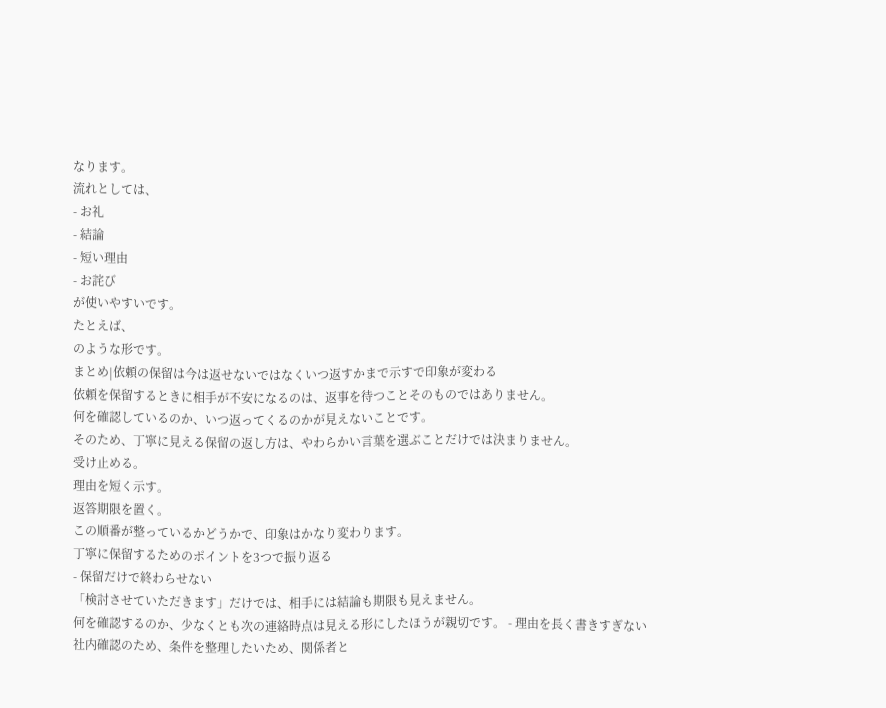なります。
流れとしては、
- お礼
- 結論
- 短い理由
- お詫び
が使いやすいです。
たとえば、
のような形です。
まとめ|依頼の保留は今は返せないではなくいつ返すかまで示すで印象が変わる
依頼を保留するときに相手が不安になるのは、返事を待つことそのものではありません。
何を確認しているのか、いつ返ってくるのかが見えないことです。
そのため、丁寧に見える保留の返し方は、やわらかい言葉を選ぶことだけでは決まりません。
受け止める。
理由を短く示す。
返答期限を置く。
この順番が整っているかどうかで、印象はかなり変わります。
丁寧に保留するためのポイントを3つで振り返る
- 保留だけで終わらせない
「検討させていただきます」だけでは、相手には結論も期限も見えません。
何を確認するのか、少なくとも次の連絡時点は見える形にしたほうが親切です。 - 理由を長く書きすぎない
社内確認のため、条件を整理したいため、関係者と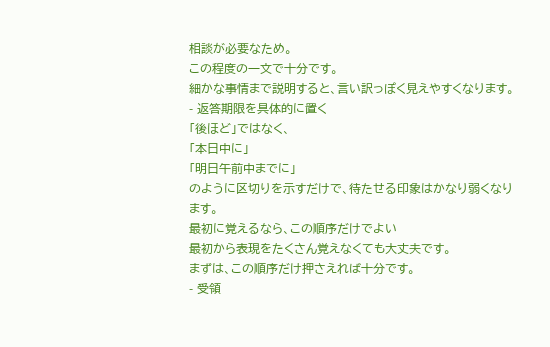相談が必要なため。
この程度の一文で十分です。
細かな事情まで説明すると、言い訳っぽく見えやすくなります。 - 返答期限を具体的に置く
「後ほど」ではなく、
「本日中に」
「明日午前中までに」
のように区切りを示すだけで、待たせる印象はかなり弱くなります。
最初に覚えるなら、この順序だけでよい
最初から表現をたくさん覚えなくても大丈夫です。
まずは、この順序だけ押さえれば十分です。
- 受領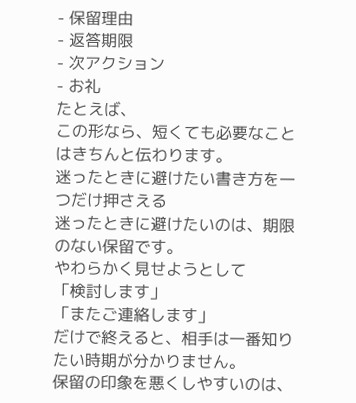- 保留理由
- 返答期限
- 次アクション
- お礼
たとえば、
この形なら、短くても必要なことはきちんと伝わります。
迷ったときに避けたい書き方を一つだけ押さえる
迷ったときに避けたいのは、期限のない保留です。
やわらかく見せようとして
「検討します」
「またご連絡します」
だけで終えると、相手は一番知りたい時期が分かりません。
保留の印象を悪くしやすいのは、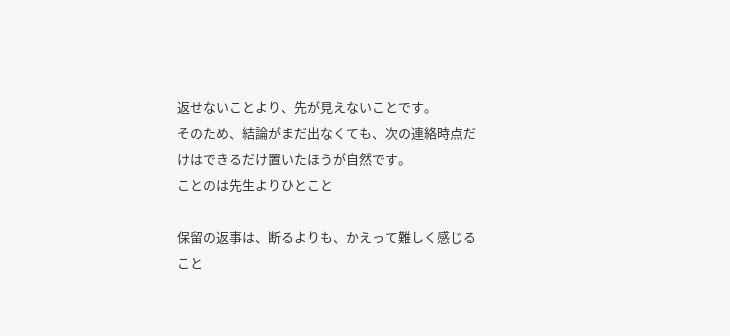返せないことより、先が見えないことです。
そのため、結論がまだ出なくても、次の連絡時点だけはできるだけ置いたほうが自然です。
ことのは先生よりひとこと

保留の返事は、断るよりも、かえって難しく感じること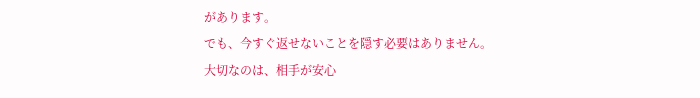があります。
でも、今すぐ返せないことを隠す必要はありません。
大切なのは、相手が安心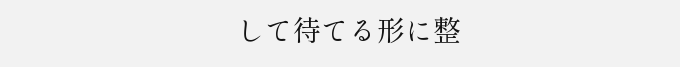して待てる形に整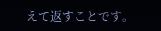えて返すことです。